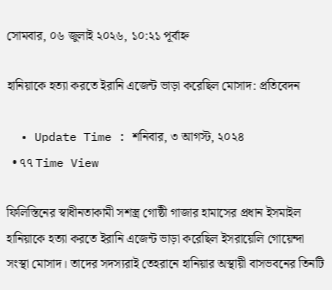সোমবার, ০৬ জুলাই ২০২৬, ১০:২১ পূর্বাহ্ন

হানিয়াকে হত্যা করতে ইরানি এজেন্ট ভাড়া করেছিল মোসাদ: প্রতিবেদন

  • Update Time : শনিবার, ৩ আগস্ট, ২০২৪
  • ৭৭ Time View

ফিলিস্তিনের স্বাধীনতাকামী সশস্ত্র গোষ্ঠী গাজার হামাসের প্রধান ইসমাইল হানিয়াকে হত্যা করতে ইরানি এজেন্ট ভাড়া করেছিল ইসরায়েলি গোয়েন্দা সংস্থা মোসাদ। তাদের সদস্যরাই তেহরানে হানিয়ার অস্থায়ী বাসভবনের তিনটি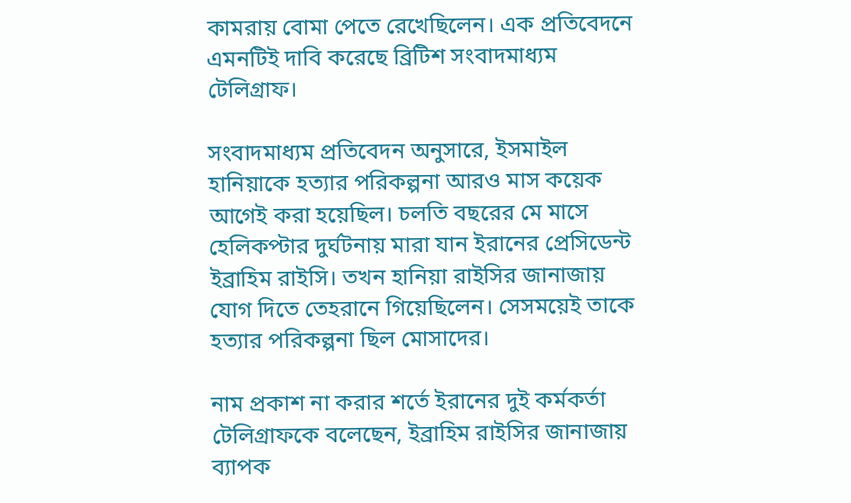কামরায় বোমা পেতে রেখেছিলেন। এক প্রতিবেদনে এমনটিই দাবি করেছে ব্রিটিশ সংবাদমাধ্যম টেলিগ্রাফ।

সংবাদমাধ্যম প্রতিবেদন অনুসারে, ইসমাইল হানিয়াকে হত্যার পরিকল্পনা আরও মাস কয়েক আগেই করা হয়েছিল। চলতি বছরের মে মাসে হেলিকপ্টার দুর্ঘটনায় মারা যান ইরানের প্রেসিডেন্ট ইব্রাহিম রাইসি। তখন হানিয়া রাইসির জানাজায় যোগ দিতে তেহরানে গিয়েছিলেন। সেসময়েই তাকে হত্যার পরিকল্পনা ছিল মোসাদের।

নাম প্রকাশ না করার শর্তে ইরানের দুই কর্মকর্তা টেলিগ্রাফকে বলেছেন, ইব্রাহিম রাইসির জানাজায় ব্যাপক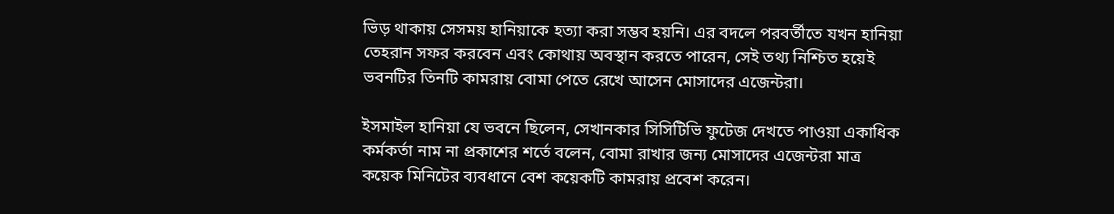ভিড় থাকায় সেসময় হানিয়াকে হত্যা করা সম্ভব হয়নি। এর বদলে পরবর্তীতে যখন হানিয়া তেহরান সফর করবেন এবং কোথায় অবস্থান করতে পারেন, সেই তথ্য নিশ্চিত হয়েই ভবনটির তিনটি কামরায় বোমা পেতে রেখে আসেন মোসাদের এজেন্টরা।

ইসমাইল হানিয়া যে ভবনে ছিলেন, সেখানকার সিসিটিভি ফুটেজ দেখতে পাওয়া একাধিক কর্মকর্তা নাম না প্রকাশের শর্তে বলেন, বোমা রাখার জন্য মোসাদের এজেন্টরা মাত্র কয়েক মিনিটের ব্যবধানে বেশ কয়েকটি কামরায় প্রবেশ করেন।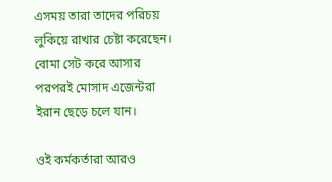এসময় তারা তাদের পরিচয় লুকিয়ে রাখার চেষ্টা করেছেন। বোমা সেট করে আসার পরপরই মোসাদ এজেন্টরা ইরান ছেড়ে চলে যান।

ওই কর্মকর্তারা আরও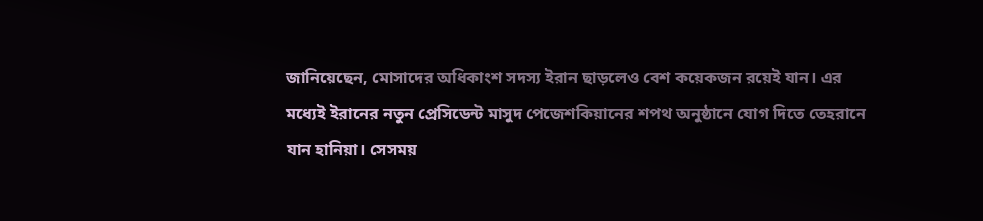জানিয়েছেন, মোসাদের অধিকাংশ সদস্য ইরান ছাড়লেও বেশ কয়েকজন রয়েই যান। এর মধ্যেই ইরানের নতুন প্রেসিডেন্ট মাসুদ পেজেশকিয়ানের শপথ অনুষ্ঠানে যোগ দিতে তেহরানে যান হানিয়া। সেসময়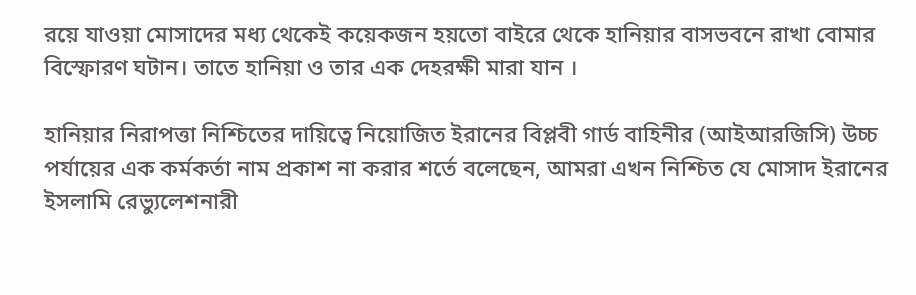রয়ে যাওয়া মোসাদের মধ্য থেকেই কয়েকজন হয়তো বাইরে থেকে হানিয়ার বাসভবনে রাখা বোমার বিস্ফোরণ ঘটান। তাতে হানিয়া ও তার এক দেহরক্ষী মারা যান ।

হানিয়ার নিরাপত্তা নিশ্চিতের দায়িত্বে নিয়োজিত ইরানের বিপ্লবী গার্ড বাহিনীর (আইআরজিসি) উচ্চ পর্যায়ের এক কর্মকর্তা নাম প্রকাশ না করার শর্তে বলেছেন, আমরা এখন নিশ্চিত যে মোসাদ ইরানের ইসলামি রেভ্যুলেশনারী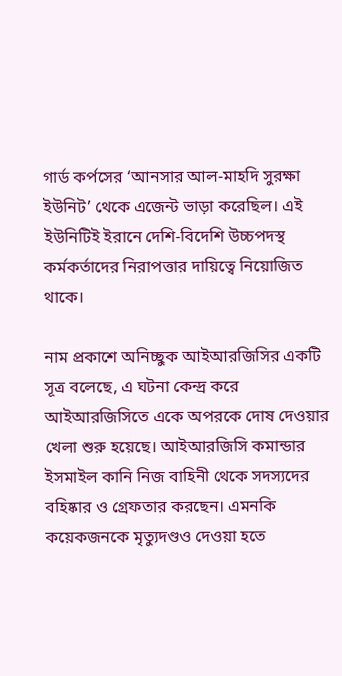গার্ড কর্পসের ‘আনসার আল-মাহদি সুরক্ষা ইউনিট’ থেকে এজেন্ট ভাড়া করেছিল। এই ইউনিটিই ইরানে দেশি-বিদেশি উচ্চপদস্থ কর্মকর্তাদের নিরাপত্তার দায়িত্বে নিয়োজিত থাকে।

নাম প্রকাশে অনিচ্ছুক আইআরজিসির একটি সূত্র বলেছে, এ ঘটনা কেন্দ্র করে আইআরজিসিতে একে অপরকে দোষ দেওয়ার খেলা শুরু হয়েছে। আইআরজিসি কমান্ডার ইসমাইল কানি নিজ বাহিনী থেকে সদস্যদের বহিষ্কার ও গ্রেফতার করছেন। এমনকি কয়েকজনকে মৃত্যুদণ্ডও দেওয়া হতে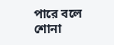পারে বলে শোনা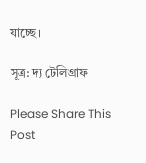যাচ্ছে।

সূত্র: দ্য টেলিগ্রাফ

Please Share This Post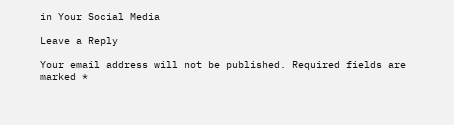in Your Social Media

Leave a Reply

Your email address will not be published. Required fields are marked *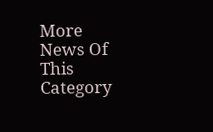More News Of This Category